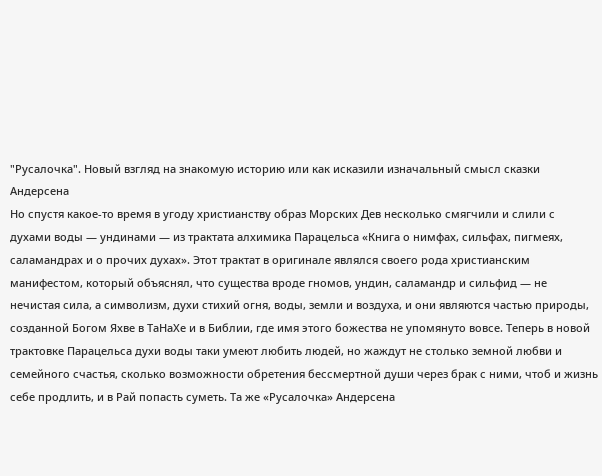"Русалочка". Новый взгляд на знакомую историю или как исказили изначальный смысл сказки Андерсена
Но спустя какое-то время в угоду христианству образ Морских Дев несколько смягчили и слили с духами воды — ундинами — из трактата алхимика Парацельса «Книга о нимфах, сильфах, пигмеях, саламандрах и о прочих духах». Этот трактат в оригинале являлся своего рода христианским манифестом, который объяснял, что существа вроде гномов, ундин, саламандр и сильфид — не нечистая сила, а символизм, духи стихий огня, воды, земли и воздуха, и они являются частью природы, созданной Богом Яхве в ТаНаХе и в Библии, где имя этого божества не упомянуто вовсе. Теперь в новой трактовке Парацельса духи воды таки умеют любить людей, но жаждут не столько земной любви и семейного счастья, сколько возможности обретения бессмертной души через брак с ними, чтоб и жизнь себе продлить, и в Рай попасть суметь. Та же «Русалочка» Андерсена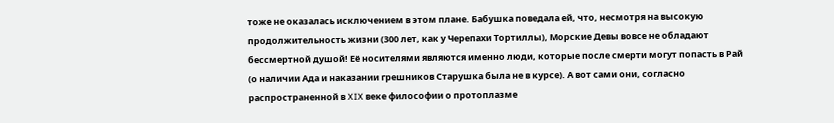тоже не оказалась исключением в этом плане. Бабушка поведала ей, что, несмотря на высокую продолжительность жизни (300 лет, как у Черепахи Тортиллы), Морские Девы вовсе не обладают бессмертной душой! Её носителями являются именно люди, которые после смерти могут попасть в Рай (о наличии Ада и наказании грешников Старушка была не в курсе). А вот сами они, согласно распространенной в XIX веке философии о протоплазме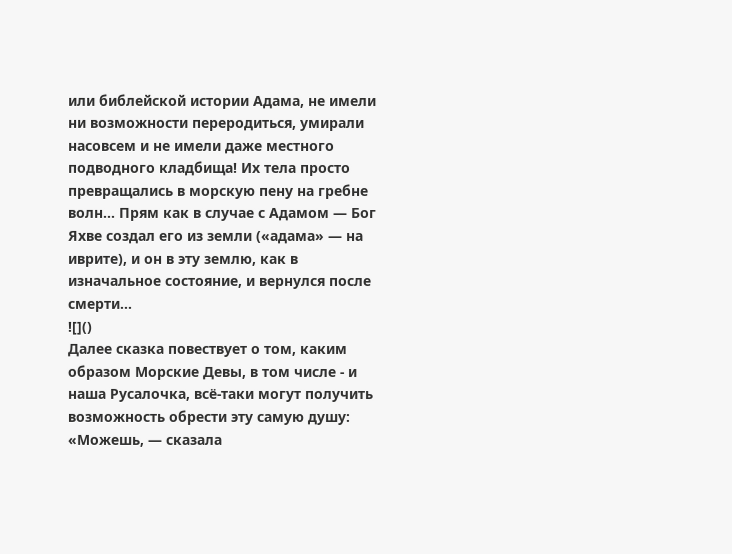или библейской истории Адама, не имели ни возможности переродиться, умирали насовсем и не имели даже местного подводного кладбища! Их тела просто превращались в морскую пену на гребне волн... Прям как в случае с Адамом — Бог Яхве создал его из земли («адама» — на иврите), и он в эту землю, как в изначальное состояние, и вернулся после смерти...
![]()
Далее сказка повествует о том, каким образом Морские Девы, в том числе - и наша Русалочка, всё-таки могут получить возможность обрести эту самую душу:
«Можешь, — сказала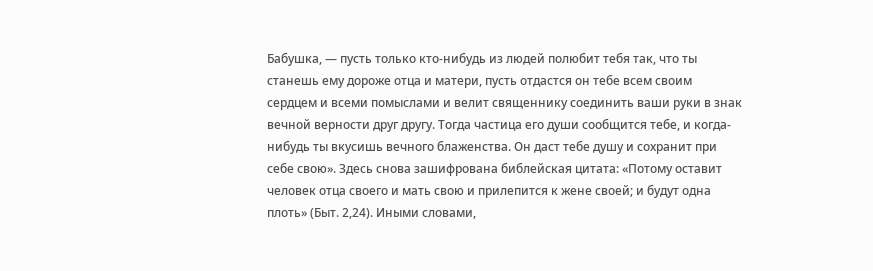Бабушка, — пусть только кто-нибудь из людей полюбит тебя так, что ты станешь ему дороже отца и матери, пусть отдастся он тебе всем своим сердцем и всеми помыслами и велит священнику соединить ваши руки в знак вечной верности друг другу. Тогда частица его души сообщится тебе, и когда-нибудь ты вкусишь вечного блаженства. Он даст тебе душу и сохранит при себе свою». Здесь снова зашифрована библейская цитата: «Потому оставит человек отца своего и мать свою и прилепится к жене своей; и будут одна плоть» (Быт. 2,24). Иными словами,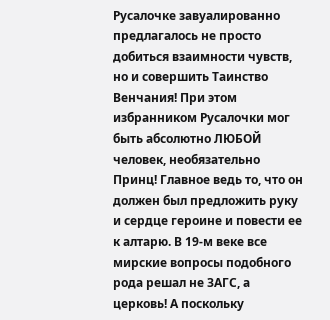Русалочке завуалированно предлагалось не просто добиться взаимности чувств, но и совершить Таинство Венчания! При этом избранником Русалочки мог быть абсолютно ЛЮБОЙ человек, необязательно Принц! Главное ведь то, что он должен был предложить руку и сердце героине и повести ее к алтарю. В 19-м веке все мирские вопросы подобного рода решал не ЗАГС, а церковь! А поскольку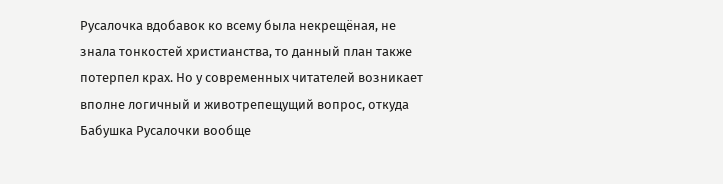Русалочка вдобавок ко всему была некрещёная, не знала тонкостей христианства, то данный план также потерпел крах. Но у современных читателей возникает вполне логичный и животрепещущий вопрос, откуда Бабушка Русалочки вообще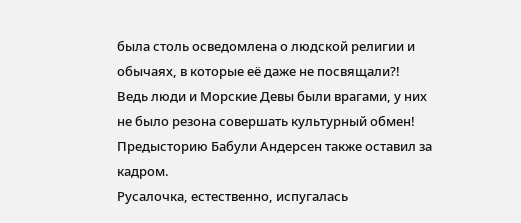была столь осведомлена о людской религии и обычаях, в которые её даже не посвящали?! Ведь люди и Морские Девы были врагами, у них не было резона совершать культурный обмен! Предысторию Бабули Андерсен также оставил за кадром.
Русалочка, естественно, испугалась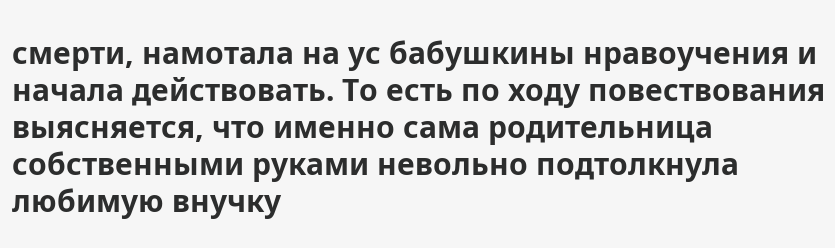смерти, намотала на ус бабушкины нравоучения и начала действовать. То есть по ходу повествования выясняется, что именно сама родительница собственными руками невольно подтолкнула любимую внучку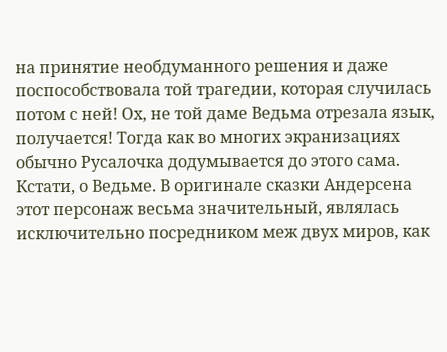на принятие необдуманного решения и даже поспособствовала той трагедии, которая случилась потом с ней! Ох, не той даме Ведьма отрезала язык, получается! Тогда как во многих экранизациях обычно Русалочка додумывается до этого сама. Кстати, о Ведьме. В оригинале сказки Андерсена этот персонаж весьма значительный, являлась исключительно посредником меж двух миров, как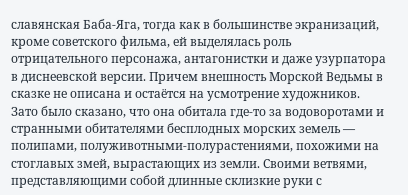славянская Баба-Яга, тогда как в большинстве экранизаций, кроме советского фильма, ей выделялась роль отрицательного персонажа, антагонистки и даже узурпатора в диснеевской версии. Причем внешность Морской Ведьмы в сказке не описана и остаётся на усмотрение художников. Зато было сказано, что она обитала где-то за водоворотами и странными обитателями бесплодных морских земель — полипами, полуживотными-полурастениями, похожими на стоглавых змей, вырастающих из земли. Своими ветвями, представляющими собой длинные склизкие руки с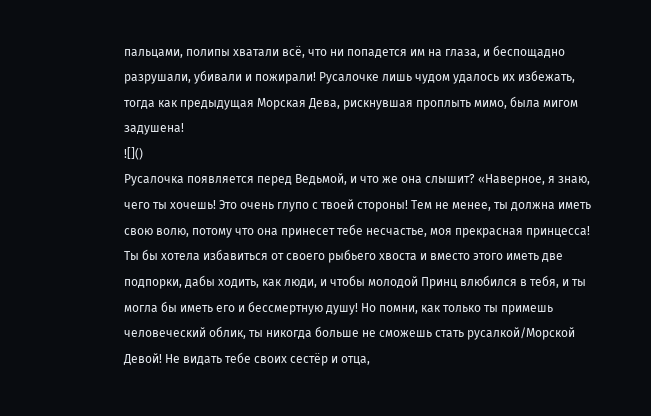пальцами, полипы хватали всё, что ни попадется им на глаза, и беспощадно разрушали, убивали и пожирали! Русалочке лишь чудом удалось их избежать, тогда как предыдущая Морская Дева, рискнувшая проплыть мимо, была мигом задушена!
![]()
Русалочка появляется перед Ведьмой, и что же она слышит? «Наверное, я знаю, чего ты хочешь! Это очень глупо с твоей стороны! Тем не менее, ты должна иметь свою волю, потому что она принесет тебе несчастье, моя прекрасная принцесса! Ты бы хотела избавиться от своего рыбьего хвоста и вместо этого иметь две подпорки, дабы ходить, как люди, и чтобы молодой Принц влюбился в тебя, и ты могла бы иметь его и бессмертную душу! Но помни, как только ты примешь человеческий облик, ты никогда больше не сможешь стать русалкой/Морской Девой! Не видать тебе своих сестёр и отца,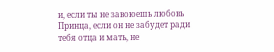и, если ты не завоюешь любовь Принца, если он не забудет ради тебя отца и мать, не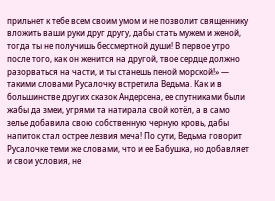прильнет к тебе всем своим умом и не позволит священнику вложить ваши руки друг другу, дабы стать мужем и женой, тогда ты не получишь бессмертной души! В первое утро после того, как он женится на другой, твое сердце должно разорваться на части, и ты станешь пеной морской!» — такими словами Русалочку встретила Ведьма. Как и в большинстве других сказок Андерсена, ее спутниками были жабы да змеи, угрями та натирала свой котёл, а в само зелье добавила свою собственную черную кровь, дабы напиток стал острее лезвия меча! По сути, Ведьма говорит Русалочке теми же словами, что и ее Бабушка, но добавляет и свои условия, не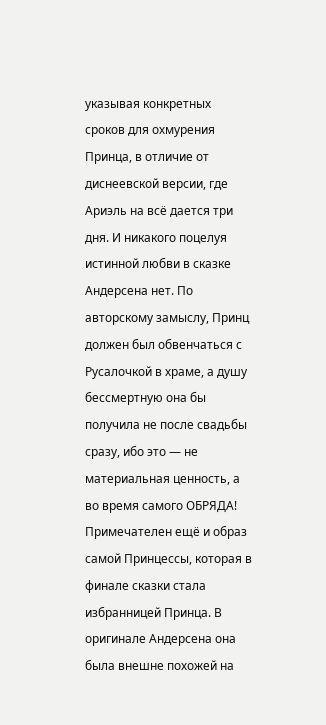указывая конкретных сроков для охмурения Принца, в отличие от диснеевской версии, где Ариэль на всё дается три дня. И никакого поцелуя истинной любви в сказке Андерсена нет. По авторскому замыслу, Принц должен был обвенчаться с Русалочкой в храме, а душу бессмертную она бы получила не после свадьбы сразу, ибо это — не материальная ценность, а во время самого ОБРЯДА!
Примечателен ещё и образ самой Принцессы, которая в финале сказки стала избранницей Принца. В оригинале Андерсена она была внешне похожей на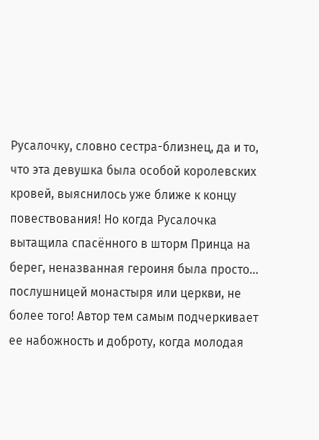Русалочку, словно сестра-близнец, да и то, что эта девушка была особой королевских кровей, выяснилось уже ближе к концу повествования! Но когда Русалочка вытащила спасённого в шторм Принца на берег, неназванная героиня была просто... послушницей монастыря или церкви, не более того! Автор тем самым подчеркивает ее набожность и доброту, когда молодая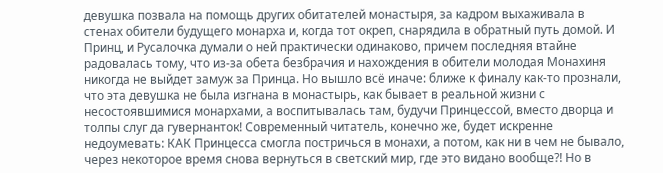девушка позвала на помощь других обитателей монастыря, за кадром выхаживала в стенах обители будущего монарха и, когда тот окреп, снарядила в обратный путь домой. И Принц, и Русалочка думали о ней практически одинаково, причем последняя втайне радовалась тому, что из-за обета безбрачия и нахождения в обители молодая Монахиня никогда не выйдет замуж за Принца. Но вышло всё иначе: ближе к финалу как-то прознали, что эта девушка не была изгнана в монастырь, как бывает в реальной жизни с несостоявшимися монархами, а воспитывалась там, будучи Принцессой, вместо дворца и толпы слуг да гувернанток! Современный читатель, конечно же, будет искренне недоумевать: КАК Принцесса смогла постричься в монахи, а потом, как ни в чем не бывало, через некоторое время снова вернуться в светский мир, где это видано вообще?! Но в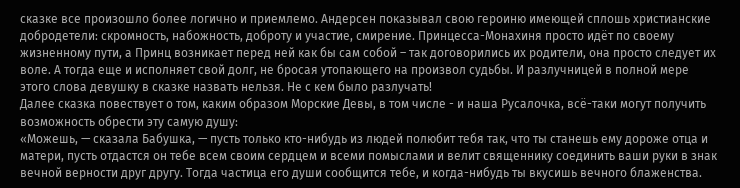сказке все произошло более логично и приемлемо. Андерсен показывал свою героиню имеющей сплошь христианские добродетели: скромность, набожность, доброту и участие, смирение. Принцесса-Монахиня просто идёт по своему жизненному пути, а Принц возникает перед ней как бы сам собой – так договорились их родители, она просто следует их воле. А тогда еще и исполняет свой долг, не бросая утопающего на произвол судьбы. И разлучницей в полной мере этого слова девушку в сказке назвать нельзя. Не с кем было разлучать!
Далее сказка повествует о том, каким образом Морские Девы, в том числе - и наша Русалочка, всё-таки могут получить возможность обрести эту самую душу:
«Можешь, — сказала Бабушка, — пусть только кто-нибудь из людей полюбит тебя так, что ты станешь ему дороже отца и матери, пусть отдастся он тебе всем своим сердцем и всеми помыслами и велит священнику соединить ваши руки в знак вечной верности друг другу. Тогда частица его души сообщится тебе, и когда-нибудь ты вкусишь вечного блаженства.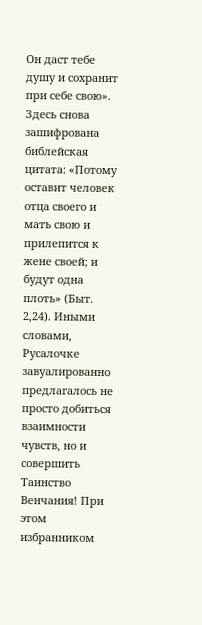Он даст тебе душу и сохранит при себе свою». Здесь снова зашифрована библейская цитата: «Потому оставит человек отца своего и мать свою и прилепится к жене своей; и будут одна плоть» (Быт. 2,24). Иными словами, Русалочке завуалированно предлагалось не просто добиться взаимности чувств, но и совершить Таинство Венчания! При этом избранником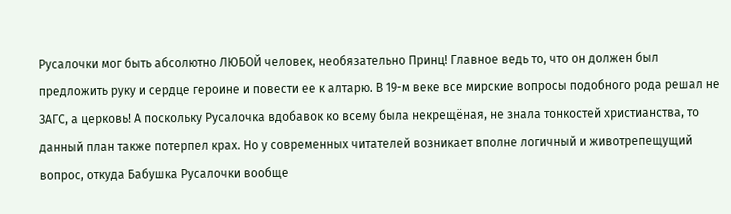Русалочки мог быть абсолютно ЛЮБОЙ человек, необязательно Принц! Главное ведь то, что он должен был предложить руку и сердце героине и повести ее к алтарю. В 19-м веке все мирские вопросы подобного рода решал не ЗАГС, а церковь! А поскольку Русалочка вдобавок ко всему была некрещёная, не знала тонкостей христианства, то данный план также потерпел крах. Но у современных читателей возникает вполне логичный и животрепещущий вопрос, откуда Бабушка Русалочки вообще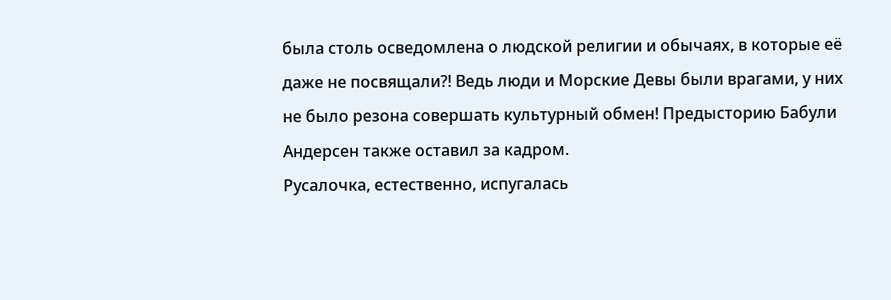была столь осведомлена о людской религии и обычаях, в которые её даже не посвящали?! Ведь люди и Морские Девы были врагами, у них не было резона совершать культурный обмен! Предысторию Бабули Андерсен также оставил за кадром.
Русалочка, естественно, испугалась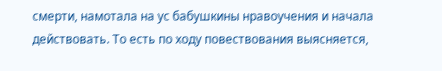смерти, намотала на ус бабушкины нравоучения и начала действовать. То есть по ходу повествования выясняется,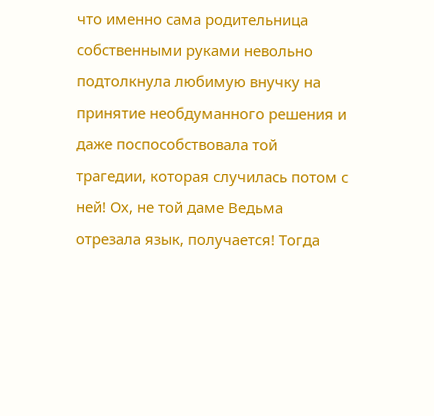что именно сама родительница собственными руками невольно подтолкнула любимую внучку на принятие необдуманного решения и даже поспособствовала той трагедии, которая случилась потом с ней! Ох, не той даме Ведьма отрезала язык, получается! Тогда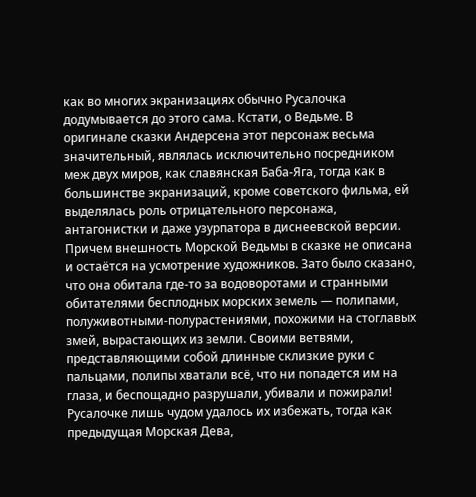как во многих экранизациях обычно Русалочка додумывается до этого сама. Кстати, о Ведьме. В оригинале сказки Андерсена этот персонаж весьма значительный, являлась исключительно посредником меж двух миров, как славянская Баба-Яга, тогда как в большинстве экранизаций, кроме советского фильма, ей выделялась роль отрицательного персонажа, антагонистки и даже узурпатора в диснеевской версии. Причем внешность Морской Ведьмы в сказке не описана и остаётся на усмотрение художников. Зато было сказано, что она обитала где-то за водоворотами и странными обитателями бесплодных морских земель — полипами, полуживотными-полурастениями, похожими на стоглавых змей, вырастающих из земли. Своими ветвями, представляющими собой длинные склизкие руки с пальцами, полипы хватали всё, что ни попадется им на глаза, и беспощадно разрушали, убивали и пожирали! Русалочке лишь чудом удалось их избежать, тогда как предыдущая Морская Дева,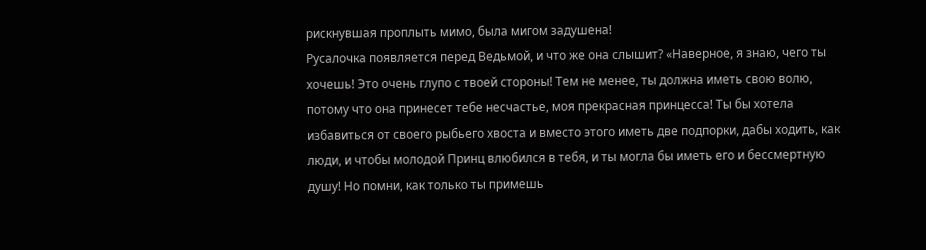рискнувшая проплыть мимо, была мигом задушена!
Русалочка появляется перед Ведьмой, и что же она слышит? «Наверное, я знаю, чего ты хочешь! Это очень глупо с твоей стороны! Тем не менее, ты должна иметь свою волю, потому что она принесет тебе несчастье, моя прекрасная принцесса! Ты бы хотела избавиться от своего рыбьего хвоста и вместо этого иметь две подпорки, дабы ходить, как люди, и чтобы молодой Принц влюбился в тебя, и ты могла бы иметь его и бессмертную душу! Но помни, как только ты примешь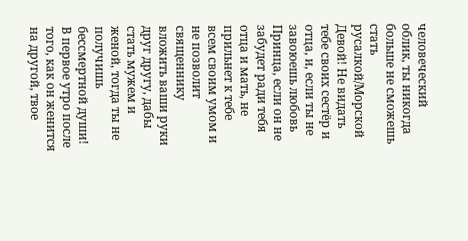человеческий облик, ты никогда больше не сможешь стать русалкой/Морской Девой! Не видать тебе своих сестёр и отца, и, если ты не завоюешь любовь Принца, если он не забудет ради тебя отца и мать, не прильнет к тебе всем своим умом и не позволит священнику вложить ваши руки друг другу, дабы стать мужем и женой, тогда ты не получишь бессмертной души! В первое утро после того, как он женится на другой, твое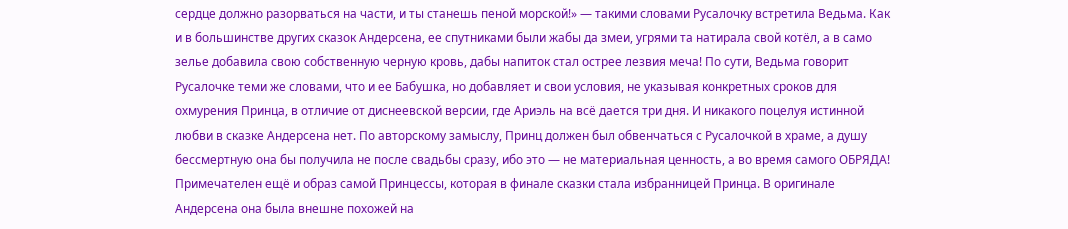сердце должно разорваться на части, и ты станешь пеной морской!» — такими словами Русалочку встретила Ведьма. Как и в большинстве других сказок Андерсена, ее спутниками были жабы да змеи, угрями та натирала свой котёл, а в само зелье добавила свою собственную черную кровь, дабы напиток стал острее лезвия меча! По сути, Ведьма говорит Русалочке теми же словами, что и ее Бабушка, но добавляет и свои условия, не указывая конкретных сроков для охмурения Принца, в отличие от диснеевской версии, где Ариэль на всё дается три дня. И никакого поцелуя истинной любви в сказке Андерсена нет. По авторскому замыслу, Принц должен был обвенчаться с Русалочкой в храме, а душу бессмертную она бы получила не после свадьбы сразу, ибо это — не материальная ценность, а во время самого ОБРЯДА!
Примечателен ещё и образ самой Принцессы, которая в финале сказки стала избранницей Принца. В оригинале Андерсена она была внешне похожей на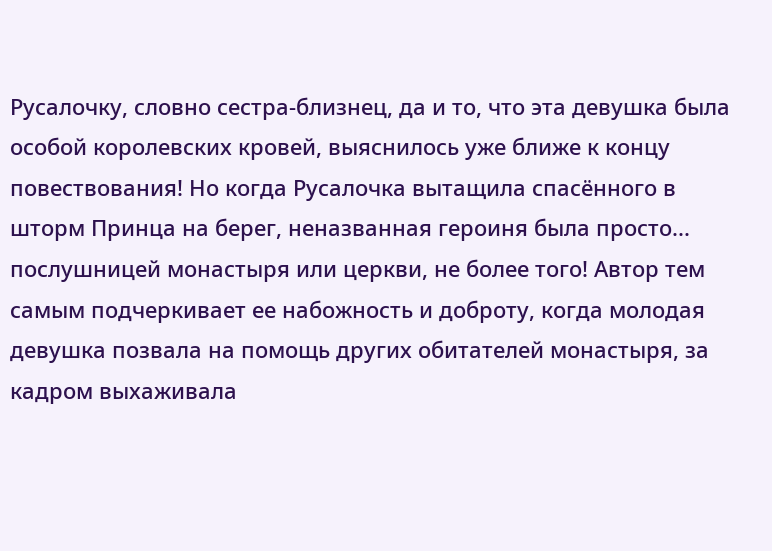Русалочку, словно сестра-близнец, да и то, что эта девушка была особой королевских кровей, выяснилось уже ближе к концу повествования! Но когда Русалочка вытащила спасённого в шторм Принца на берег, неназванная героиня была просто... послушницей монастыря или церкви, не более того! Автор тем самым подчеркивает ее набожность и доброту, когда молодая девушка позвала на помощь других обитателей монастыря, за кадром выхаживала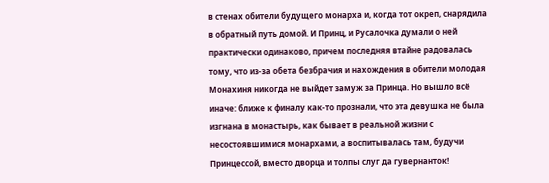в стенах обители будущего монарха и, когда тот окреп, снарядила в обратный путь домой. И Принц, и Русалочка думали о ней практически одинаково, причем последняя втайне радовалась тому, что из-за обета безбрачия и нахождения в обители молодая Монахиня никогда не выйдет замуж за Принца. Но вышло всё иначе: ближе к финалу как-то прознали, что эта девушка не была изгнана в монастырь, как бывает в реальной жизни с несостоявшимися монархами, а воспитывалась там, будучи Принцессой, вместо дворца и толпы слуг да гувернанток!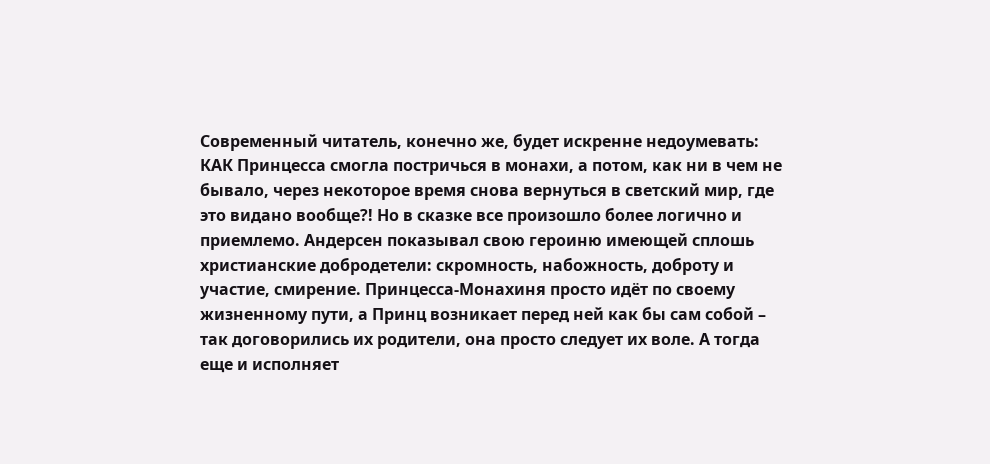Современный читатель, конечно же, будет искренне недоумевать: КАК Принцесса смогла постричься в монахи, а потом, как ни в чем не бывало, через некоторое время снова вернуться в светский мир, где это видано вообще?! Но в сказке все произошло более логично и приемлемо. Андерсен показывал свою героиню имеющей сплошь христианские добродетели: скромность, набожность, доброту и участие, смирение. Принцесса-Монахиня просто идёт по своему жизненному пути, а Принц возникает перед ней как бы сам собой – так договорились их родители, она просто следует их воле. А тогда еще и исполняет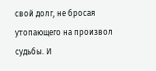свой долг, не бросая утопающего на произвол судьбы. И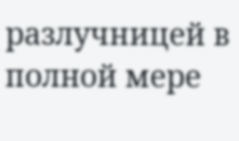разлучницей в полной мере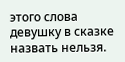этого слова девушку в сказке назвать нельзя.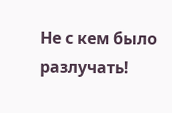Не с кем было разлучать!